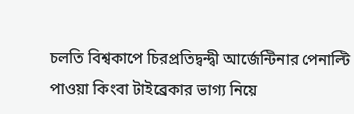চলতি বিশ্বকাপে চিরপ্রতিদ্বন্দ্বী আর্জেন্টিনার পেনাল্টি পাওয়া কিংবা টাইব্রেকার ভাগ্য নিয়ে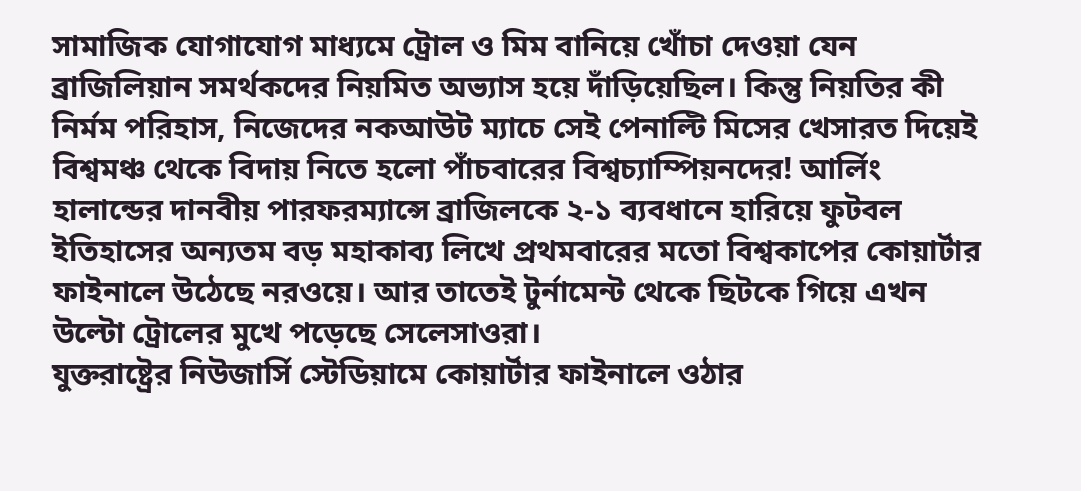সামাজিক যোগাযোগ মাধ্যমে ট্রোল ও মিম বানিয়ে খোঁচা দেওয়া যেন ব্রাজিলিয়ান সমর্থকদের নিয়মিত অভ্যাস হয়ে দাঁড়িয়েছিল। কিন্তু নিয়তির কী নির্মম পরিহাস, নিজেদের নকআউট ম্যাচে সেই পেনাল্টি মিসের খেসারত দিয়েই বিশ্বমঞ্চ থেকে বিদায় নিতে হলো পাঁচবারের বিশ্বচ্যাম্পিয়নদের! আর্লিং হালান্ডের দানবীয় পারফরম্যান্সে ব্রাজিলকে ২-১ ব্যবধানে হারিয়ে ফুটবল ইতিহাসের অন্যতম বড় মহাকাব্য লিখে প্রথমবারের মতো বিশ্বকাপের কোয়ার্টার ফাইনালে উঠেছে নরওয়ে। আর তাতেই টুর্নামেন্ট থেকে ছিটকে গিয়ে এখন উল্টো ট্রোলের মুখে পড়েছে সেলেসাওরা।
যুক্তরাষ্ট্রের নিউজার্সি স্টেডিয়ামে কোয়ার্টার ফাইনালে ওঠার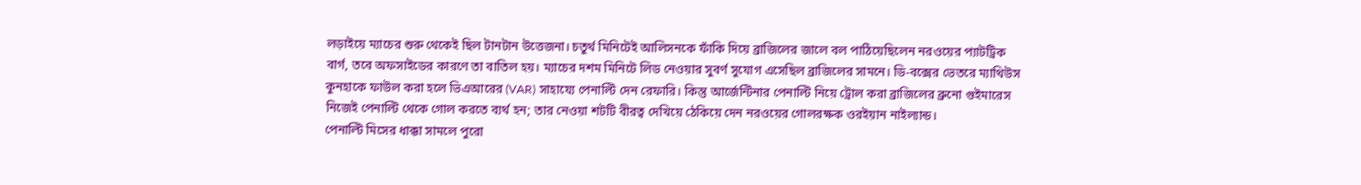লড়াইয়ে ম্যাচের শুরু থেকেই ছিল টানটান উত্তেজনা। চতুর্থ মিনিটেই আলিসনকে ফাঁকি দিয়ে ব্রাজিলের জালে বল পাঠিয়েছিলেন নরওয়ের প্যাটট্রিক বার্গ, তবে অফসাইডের কারণে তা বাতিল হয়। ম্যাচের দশম মিনিটে লিড নেওয়ার সুবর্ণ সুযোগ এসেছিল ব্রাজিলের সামনে। ডি-বক্সের ভেতরে ম্যাথিউস কুনহাকে ফাউল করা হলে ভিএআরের (VAR) সাহায্যে পেনাল্টি দেন রেফারি। কিন্তু আর্জেন্টিনার পেনাল্টি নিয়ে ট্রোল করা ব্রাজিলের ব্রুনো গুইমারেস নিজেই পেনাল্টি থেকে গোল করতে ব্যর্থ হন; তার নেওয়া শটটি বীরত্ব দেখিয়ে ঠেকিয়ে দেন নরওয়ের গোলরক্ষক ওরইয়ান নাইল্যান্ড।
পেনাল্টি মিসের ধাক্কা সামলে পুরো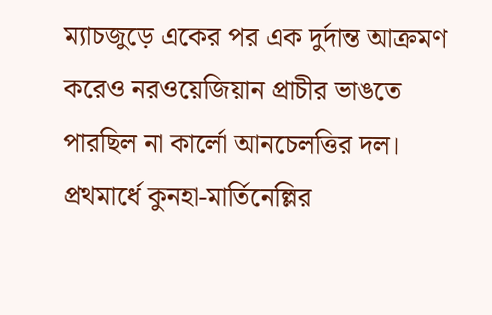ম্যাচজুড়ে একের পর এক দুর্দান্ত আক্রমণ করেও নরওয়েজিয়ান প্রাচীর ভাঙতে পারছিল না কার্লো আনচেলত্তির দল। প্রথমার্ধে কুনহা-মার্তিনেল্লির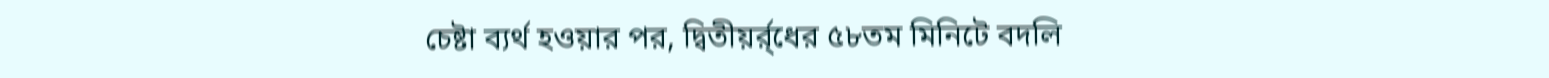চেষ্টা ব্যর্থ হওয়ার পর, দ্বিতীয়র্র্ধের ৫৮তম মিনিটে বদলি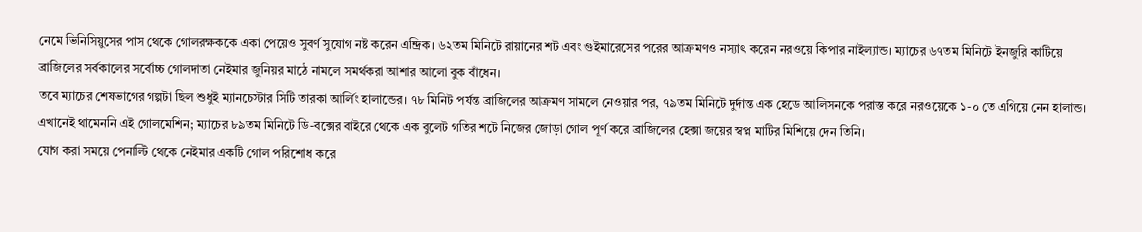নেমে ভিনিসিয়ুসের পাস থেকে গোলরক্ষককে একা পেয়েও সুবর্ণ সুযোগ নষ্ট করেন এন্দ্রিক। ৬২তম মিনিটে রায়ানের শট এবং গুইমারেসের পরের আক্রমণও নস্যাৎ করেন নরওয়ে কিপার নাইল্যান্ড। ম্যাচের ৬৭তম মিনিটে ইনজুরি কাটিয়ে ব্রাজিলের সর্বকালের সর্বোচ্চ গোলদাতা নেইমার জুনিয়র মাঠে নামলে সমর্থকরা আশার আলো বুক বাঁধেন।
তবে ম্যাচের শেষভাগের গল্পটা ছিল শুধুই ম্যানচেস্টার সিটি তারকা আর্লিং হালান্ডের। ৭৮ মিনিট পর্যন্ত ব্রাজিলের আক্রমণ সামলে নেওয়ার পর, ৭৯তম মিনিটে দুর্দান্ত এক হেডে আলিসনকে পরাস্ত করে নরওয়েকে ১-০ তে এগিয়ে নেন হালান্ড। এখানেই থামেননি এই গোলমেশিন; ম্যাচের ৮৯তম মিনিটে ডি-বক্সের বাইরে থেকে এক বুলেট গতির শটে নিজের জোড়া গোল পূর্ণ করে ব্রাজিলের হেক্সা জয়ের স্বপ্ন মাটির মিশিয়ে দেন তিনি।
যোগ করা সময়ে পেনাল্টি থেকে নেইমার একটি গোল পরিশোধ করে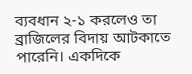ব্যবধান ২-১ করলেও তা ব্রাজিলের বিদায় আটকাতে পারেনি। একদিকে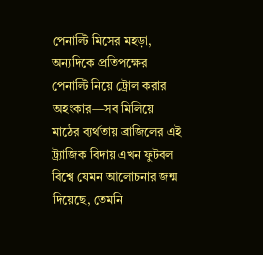পেনাল্টি মিসের মহড়া, অন্যদিকে প্রতিপক্ষের পেনাল্টি নিয়ে ট্রোল করার অহংকার—সব মিলিয়ে মাঠের ব্যর্থতায় ব্রাজিলের এই ট্র্যাজিক বিদায় এখন ফুটবল বিশ্বে যেমন আলোচনার জন্ম দিয়েছে, তেমনি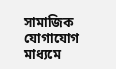সামাজিক যোগাযোগ মাধ্যমে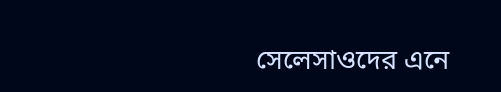সেলেসাওদের এনে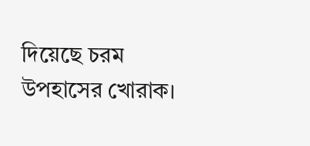দিয়েছে চরম উপহাসের খোরাক।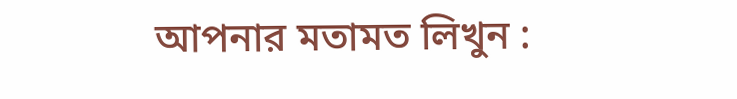আপনার মতামত লিখুন :